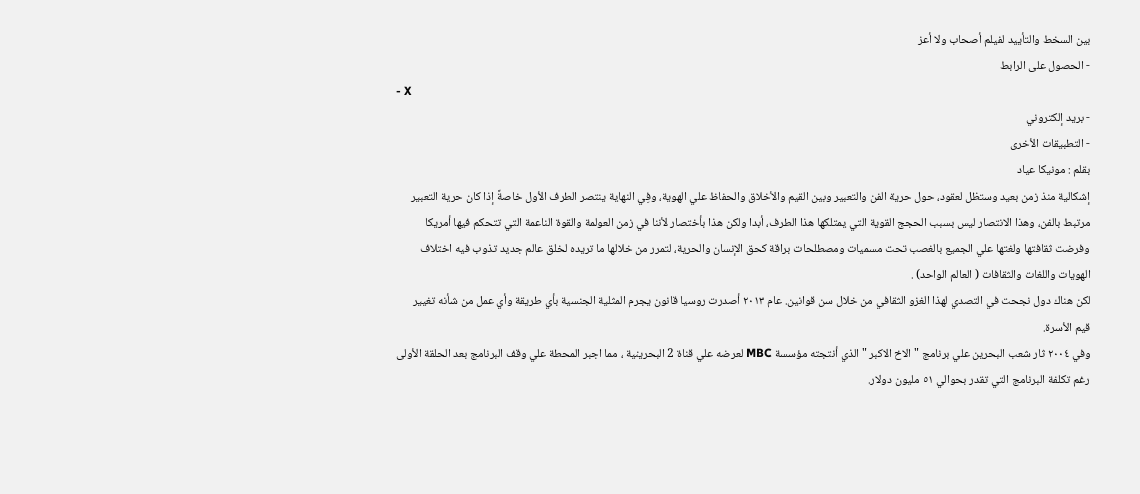بين السخط والتأييد لفيلم أصحاب ولا أعز
- الحصول على الرابط
- X
- بريد إلكتروني
- التطبيقات الأخرى
بقلم : مونيكا عياد
إشكالية منذ زمن بعيد وستظل لعقود، حول حرية الفن والتعبير وبين القيم والأخلاق والحفاظ علي الهوية، وفِي النهاية ينتصر الطرف الأول خاصةً إذا كان حرية التعبير مرتبط بالفن، وهذا الانتصار ليس بسبب الحجج القوية التي يمتلكها هذا الطرف، أبدا ولكن هذا بأختصار لأننا في زمن العولمة والقوة الناعمة التي تتحكم فيها أمريكا وفرضت ثقافتها ولغتها علي الجميع بالغصب تحت مسميات ومصطلحات براقة كحق الإنسان والحرية، لتمرر من خلالها ما تريده لخلق عالم جديد تذوب فيه اختلاف الهويات واللغات والثقافات ( العالم الواحد) .
لكن هناك دول نجحت في التصدي لهذا الغزو الثقافي من خلال سن قوانين. عام ٢٠١٣ أصدرت روسيا قانون يجرم المثلية الجنسية بأي طريقة وأي عمل من شأنه تغيير قيم الأسرة.
وفي ٢٠٠٤ ثار شعب البحرين علي برنامج "الاخ الاكبر " الذي أنتجته مؤسسة MBC لعرضه علي قناة 2 البحرينية ، مما اجبر المحطة علي وقف البرنامج بعد الحلقة الأولى رغم تكلفة البرنامج التي تقدر بحوالي ٥١ مليون دولار.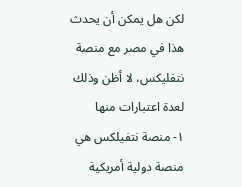لكن هل يمكن أن يحدث هذا في مصر مع منصة نتفليكس، لا أظن وذلك لعدة اعتبارات منها
١- منصة نتفيلكس هي منصة دولية أمريكية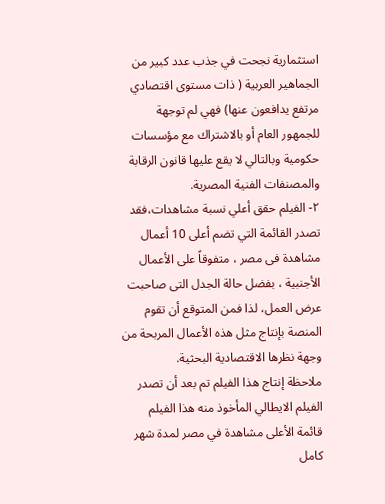استثمارية نجحت في جذب عدد كبير من الجماهير العربية ( ذات مستوى اقتصادي مرتفع يدافعون عنها) فهي لم توجهة للجمهور العام أو بالاشتراك مع مؤسسات حكومية وبالتالي لا يقع عليها قانون الرقابة والمصنفات الفنية المصرية.
٢- الفيلم حقق أعلي نسبة مشاهدات،فقد تصدر القائمة التي تضم أعلى 10 أعمال مشاهدة فى مصر ، متفوقاً على الأعمال الأجنبية ، بفضل حالة الجدل التى صاحبت عرض العمل، لذا فمن المتوقع أن تقوم المنصة بإنتاج مثل هذه الأعمال المربحة من وجهة نظرها الاقتصادية البحثية.
ملاحظة إنتاج هذا الفيلم تم بعد أن تصدر الفيلم الايطالي المأخوذ منه هذا الفيلم قائمة الأعلى مشاهدة في مصر لمدة شهر كامل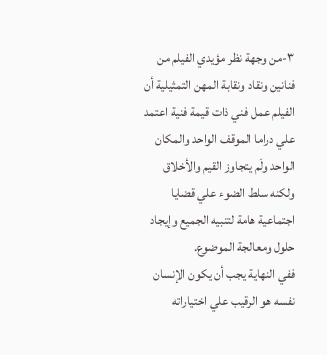٣-من وجهة نظر مؤيدي الفيلم من فنانين ونقاد ونقابة المهن التمثيلية أن الفيلم عمل فني ذات قيمة فنية اعتمد علي دراما الموقف الواحد والمكان الواحد ولَم يتجاوز القيم والأخلاق ولكنه سلط الضوء علي قضايا اجتماعية هامة لتنبيه الجميع وإيجاد حلول ومعالجة الموضوع.
ففي النهاية يجب أن يكون الإنسان نفسه هو الرقيب علي اختياراته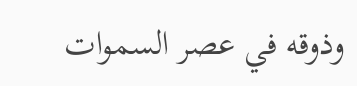وذوقه في عصر السموات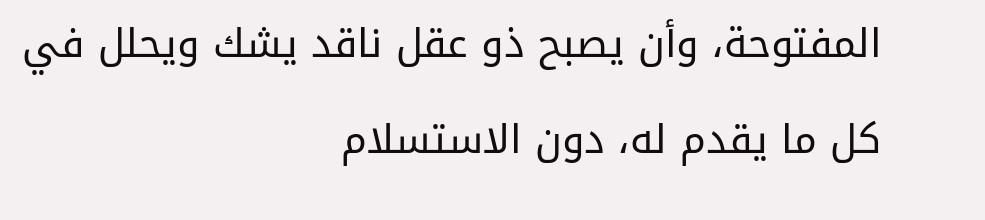المفتوحة، وأن يصبح ذو عقل ناقد يشك ويحلل في كل ما يقدم له، دون الاستسلام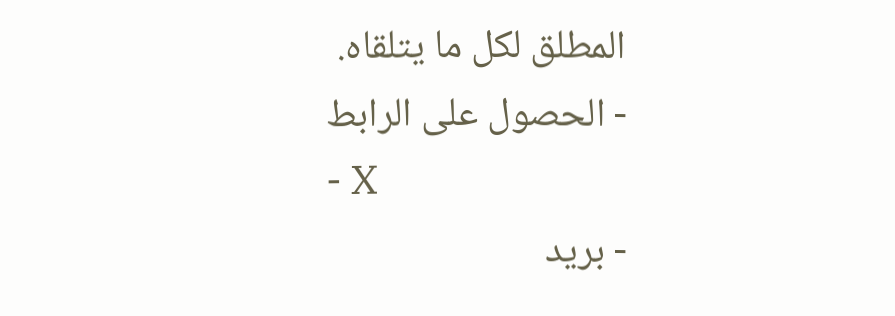المطلق لكل ما يتلقاه.
- الحصول على الرابط
- X
- بريد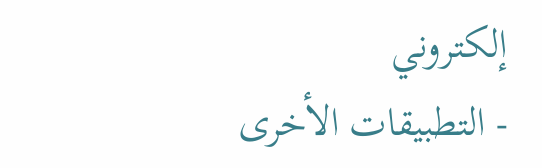إلكتروني
- التطبيقات الأخرى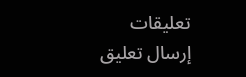تعليقات
إرسال تعليق